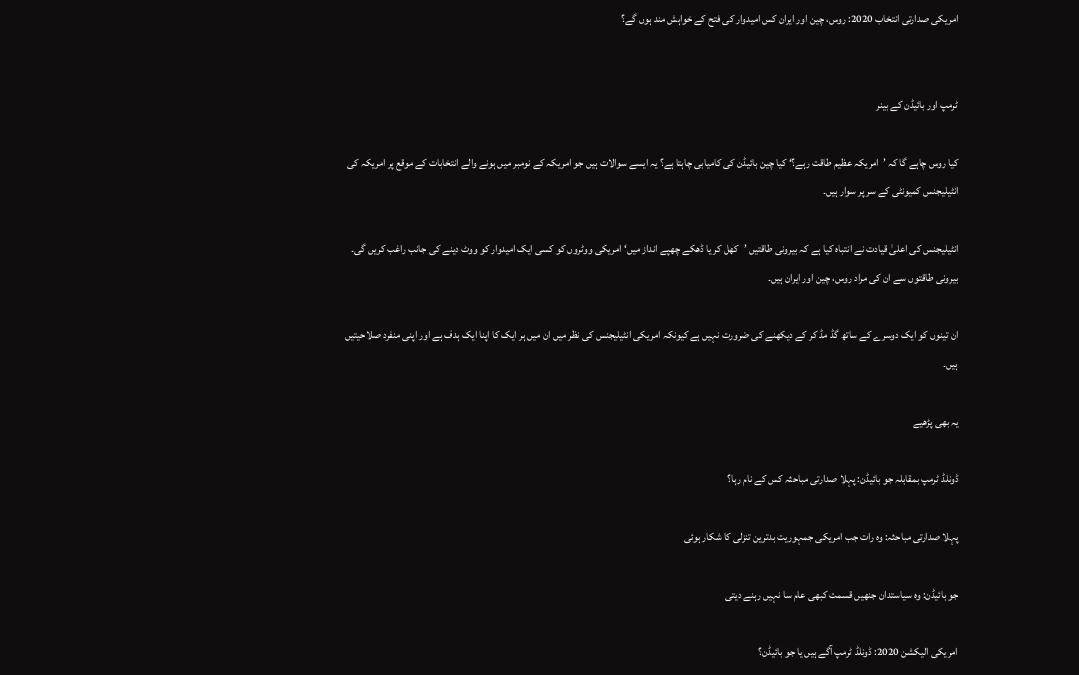امریکی صدارتی انتخاب 2020: روس، چین اور ایران کس امیدوار کی فتح کے خواہش مند ہوں گے؟


ٹرمپ اور بائیڈن کے بینر

کیا روس چاہے گا کہ ’امریکہ عظیم طاقت رہے؟‘ کیا چین بائیڈن کی کامیابی چاہتا ہے؟ یہ ایسے سوالات ہیں جو امریکہ کے نومبر میں ہونے والے انتخابات کے موقع پر امریکہ کی انٹیلیجنس کمیونٹی کے سر پر سوار ہیں۔

انٹیلیجنس کی اعلیٰ قیادت نے انتباہ کیا ہے کہ بیرونی طاقتیں ’کھل کر یا ڈھکے چھپے انداز میں‘ امریکی ووٹروں کو کسی ایک امیدوار کو ووٹ دینے کی جانب راغب کریں گی۔ بیرونی طاقتوں سے ان کی مراد روس، چین اور ایران ہیں۔

ان تینوں کو ایک دوسرے کے ساتھ گڈ مڈ کر کے دیکھنے کی ضرورت نہیں ہے کیونکہ امریکی انٹیلیجنس کی نظر میں ان میں ہر ایک کا اپنا ایک ہدف ہے اور اپنی منفرد صلاحیتیں ہیں۔

یہ بھی پڑھیے

ڈونلڈ ٹرمپ بمقابلہ جو بائیڈن: پہلا صدارتی مباحثہ کس کے نام رہا؟

پہلا صدارتی مباحثہ: وہ رات جب امریکی جمہوریت بدترین تنزلی کا شکار ہوئی

جو بائیڈن: وہ سیاستدان جنھیں قسمت کبھی عام سا نہیں رہنے دیتی

امریکی الیکشن 2020: ڈونلڈ ٹرمپ آگے ہیں یا جو بائیڈن؟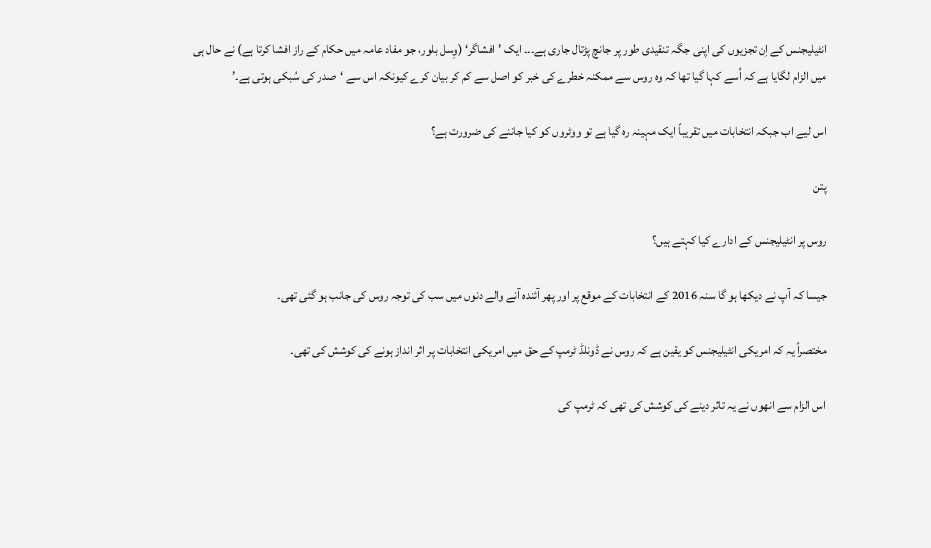انٹیلیجنس کے اِن تجزیوں کی اپنی جگہ تنقیدی طور پر جانچ پڑتال جاری ہے۔۔۔ ایک ’افشاگر‘ (وِسل بلور، جو مفاد عامہ میں حکام کے راز افشا کرتا ہے) نے حال ہی میں الزام لگایا ہے کہ اُسے کہا گیا تھا کہ وہ روس سے ممکنہ خطرے کی خبر کو اصل سے کم کر بیان کرے کیونکہ اس سے ‘صدر کی سُبکی ہوتی ہے۔’

اس لیے اب جبکہ انتخابات میں تقریباً ایک مہینہ رہ گیا ہے تو ووٹروں کو کیا جاننے کی ضرورت ہے؟

پتن

روس پر انٹیلیجنس کے ادارے کیا کہتے ہیں؟

جیسا کہ آپ نے دیکھا ہو گا سنہ 2016 کے انتخابات کے موقع پر اور پھر آئندہ آنے والے دنوں میں سب کی توجہ روس کی جانب ہو گئی تھی۔

مختصراً یہ کہ امریکی انٹیلیجنس کو یقین ہے کہ روس نے ڈونلڈ ٹرمپ کے حق میں امریکی انتخابات پر اثر انداز ہونے کی کوشش کی تھی۔

اس الزام سے انھوں نے یہ تاثر دینے کی کوشش کی تھی کہ ٹرمپ کی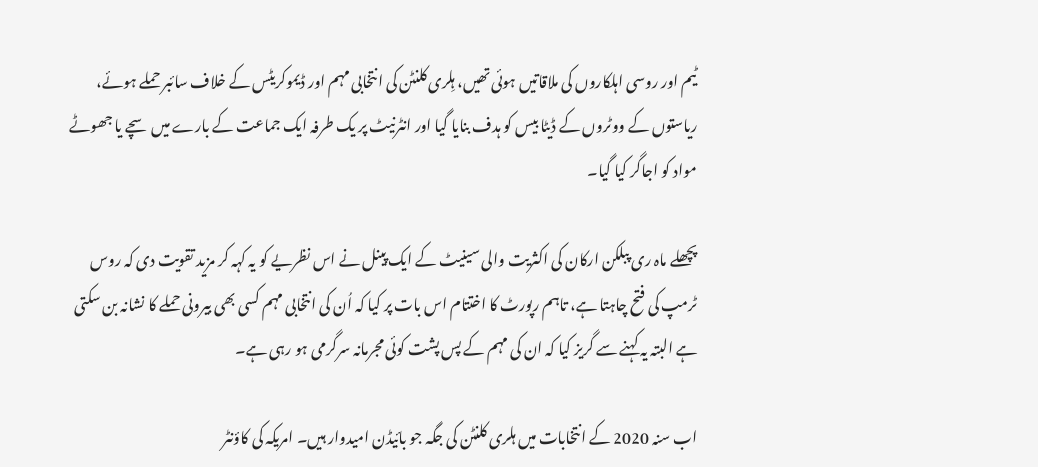ٹیم اور روسی اہلکاروں کی ملاقاتیں ہوئی تھیں، ہِلری کلنٹن کی انتخابی مہم اور ڈیموکریٹس کے خلاف سائبر حملے ہوئے، ریاستوں کے ووٹروں کے ڈیٹا بیس کو ہدف بنایا گیا اور انٹرنیٹ پر یک طرفہ ایک جماعت کے بارے میں سچے یا جھوٹے مواد کو اجاگر کیا گیا۔

پچھلے ماہ ری پبلکن ارکان کی اکثریت والی سینیٹ کے ایک پینل نے اس نظریے کو یہ کہہ کر مزید تقویت دی کہ روس ٹرمپ کی فتح چاہتا ہے، تاہم رپورٹ کا اختتام اس بات پر کیا کہ اُن کی انتخابی مہم کسی بھی بیرونی حملے کا نشانہ بن سکتی ہے البتہ یہ کہنے سے گریز کیا کہ ان کی مہم کے پس پشت کوئی مجرمانہ سرگرمی ہو رہی ہے۔

اب سنہ 2020 کے انتخابات میں ہلری کلنٹن کی جگہ جو بائیڈن امیدوار ہیں۔ امریکہ کی کاؤنٹر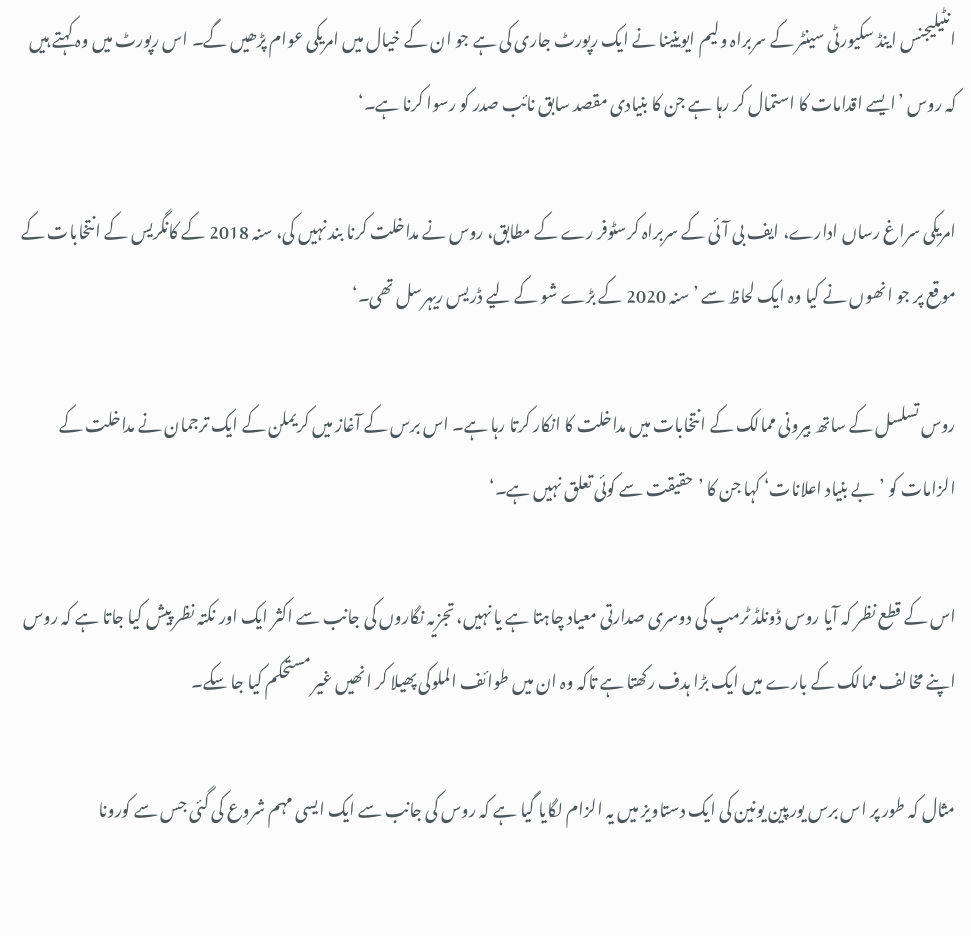انٹیلیجنس اینڈ سکیورٹی سینٹر کے سربراہ ولیم ایوینینا نے ایک رپورٹ جاری کی ہے جو ان کے خیال میں امریکی عوام پڑھیں گے۔ اس رپورٹ میں وہ کہتے ہیں کہ روس ’ایسے اقدامات کا استمال کر رہا ہے جن کا بنیادی مقصد سابق نائب صدر کو رسوا کرنا ہے۔‘

امریکی سراغ رساں ادارے، ایف بی آئی کے سربراہ کرسٹوفر رے کے مطابق، روس نے مداخلت کرنا بند نہیں کی، سنہ 2018 کے کانگریس کے انتخابات کے موقع پر جو انھوں نے کیا وہ ایک لحاظ سے ’سنہ 2020 کے بڑے شو کے لیے ڈریس ریہرسل تھی۔‘

روس تسلسل کے ساتھ بیرونی ممالک کے انتخابات میں مداخلت کا انکار کرتا رہا ہے۔ اس برس کے آغاز میں کریملن کے ایک ترجمان نے مداخلت کے الزامات کو ’بے بنیاد اعلانات‘ کہا جن کا ’حقیقت سے کوئی تعلق نہیں ہے۔‘

اس کے قطع نظر کہ آیا روس ڈونلڈ ٹرمپ کی دوسری صدارتی معیاد چاہتا ہے یا نہیں، تجزیہ نگاروں کی جانب سے اکثر ایک اور نکتہ نظر پیش کیا جاتا ہے کہ روس اپنے مخالف ممالک کے بارے میں ایک بڑا ہدف رکھتا ہے تاکہ وہ ان میں طوائف الملوکی پھیلا کر انھیں غیر مستحکم کیا جا سکے۔

مثال کہ طور پر اس برس یورپین یونین کی ایک دستاویز میں یہ الزام لگایا گیا ہے کہ روس کی جانب سے ایک ایسی مہم شروع کی گئی جس سے کورونا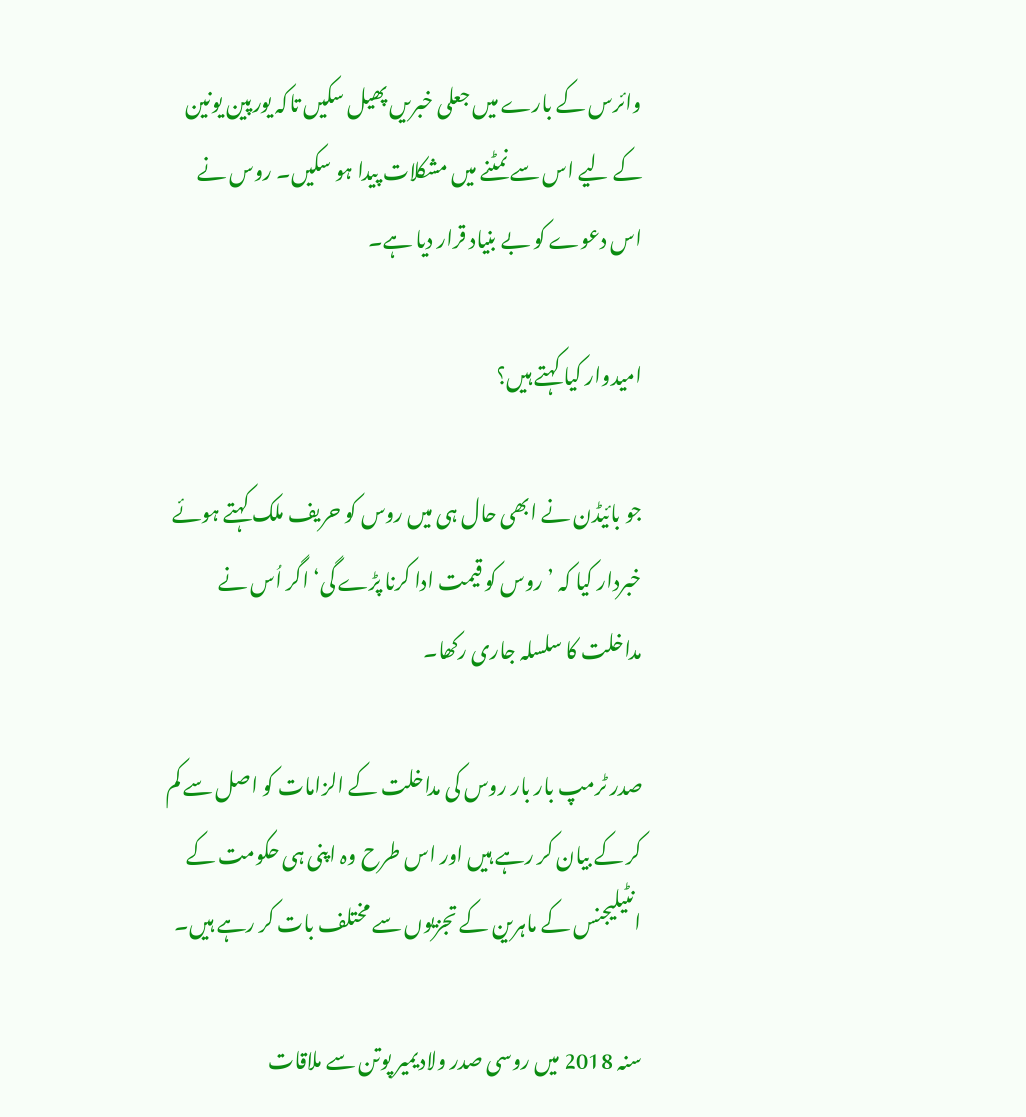وائرس کے بارے میں جعلی خبریں پھیل سکیں تاکہ یورپین یونین کے لیے اس سے نمٹنے میں مشکلات پیدا ہو سکیں۔ روس نے اس دعوے کو بے بنیاد قرار دیا ہے۔

امیدوار کیا کہتے ہیں؟

جو بائیڈن نے ابھی حال ہی میں روس کو حریف ملک کہتے ہوئے خبردار کیا کہ ’روس کو قیمت ادا کرنا پڑے گی‘ اگر اُس نے مداخلت کا سلسلہ جاری رکھا۔

صدر ٹرمپ بار بار روس کی مداخلت کے الزامات کو اصل سے کم کر کے بیان کر رہے ہیں اور اس طرح وہ اپنی ہی حکومت کے انٹیلیجنس کے ماہرین کے تجزیوں سے مختلف بات کر رہے ہیں۔

سنہ 2018 میں روسی صدر ولادیمیر پوتن سے ملاقات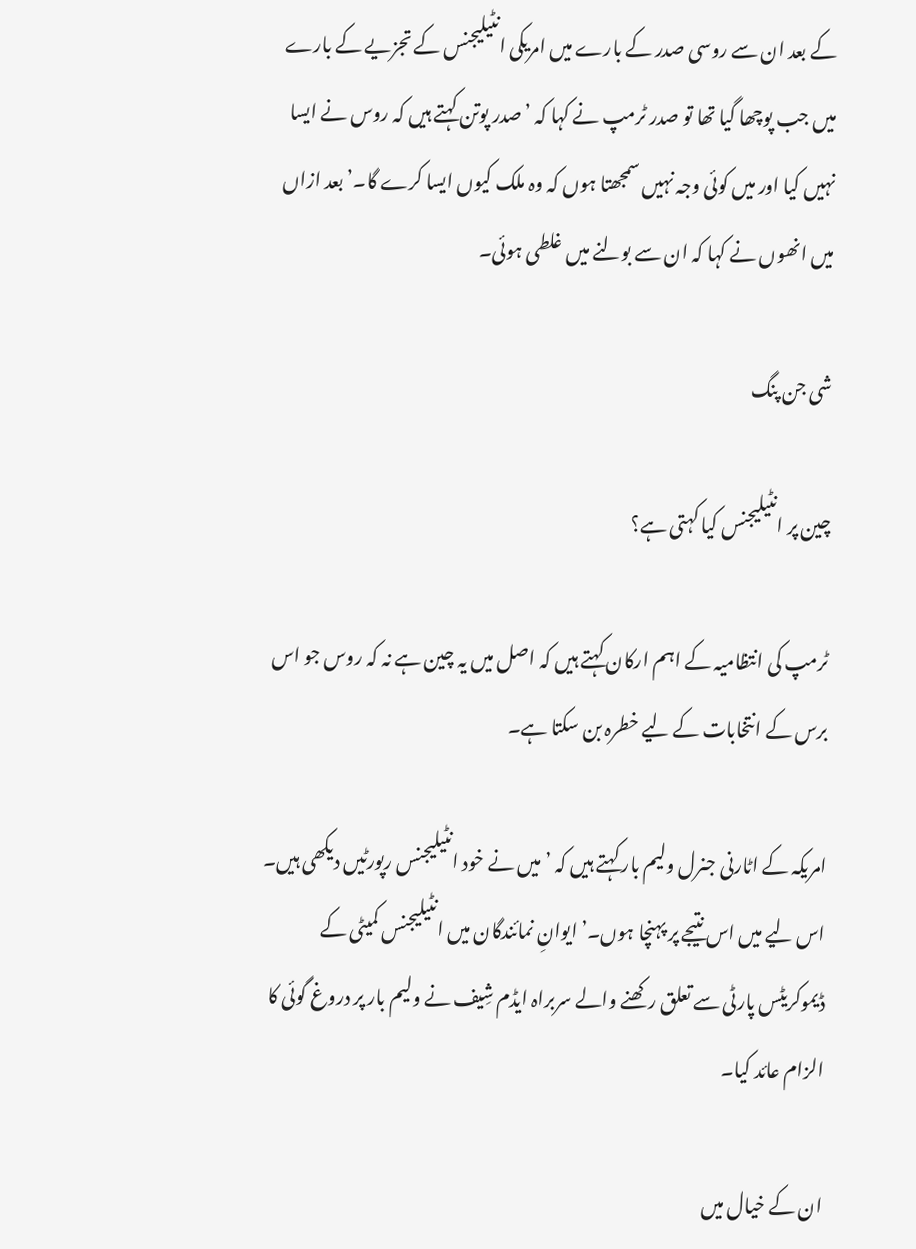کے بعد ان سے روسی صدر کے بارے میں امریکی انٹیلیجنس کے تجزیے کے بارے میں جب پوچھا گیا تھا تو صدر ٹرمپ نے کہا کہ ’صدر پوتن کہتے ہیں کہ روس نے ایسا نہیں کیا اور میں کوئی وجہ نہیں سمجھتا ہوں کہ وہ ملک کیوں ایسا کرے گا۔’ بعد ازاں میں انھوں نے کہا کہ ان سے بولنے میں غلطی ہوئی۔

شی جن پنگ

چین پر انٹیلیجنس کیا کہتی ہے؟

ٹرمپ کی انتظامیہ کے اہم ارکان کہتے ہیں کہ اصل میں یہ چین ہے نہ کہ روس جو اس برس کے انتخابات کے لیے خطرہ بن سکتا ہے۔

امریکہ کے اٹارنی جنرل ولیم بار کہتے ہیں کہ ’میں نے خود انٹیلیجنس رپورٹیں دیکھی ہیں۔ اس لیے میں اس نتیجے پر پہنچا ہوں۔’ ایوانِ نمائندگان میں انٹیلیجنس کمیٹی کے ڈیموکریٹس پارٹی سے تعلق رکھنے والے سربراہ ایڈم شِیف نے ولیم بار پر دروغ گوئی کا الزام عائد کیا۔

ان کے خیال میں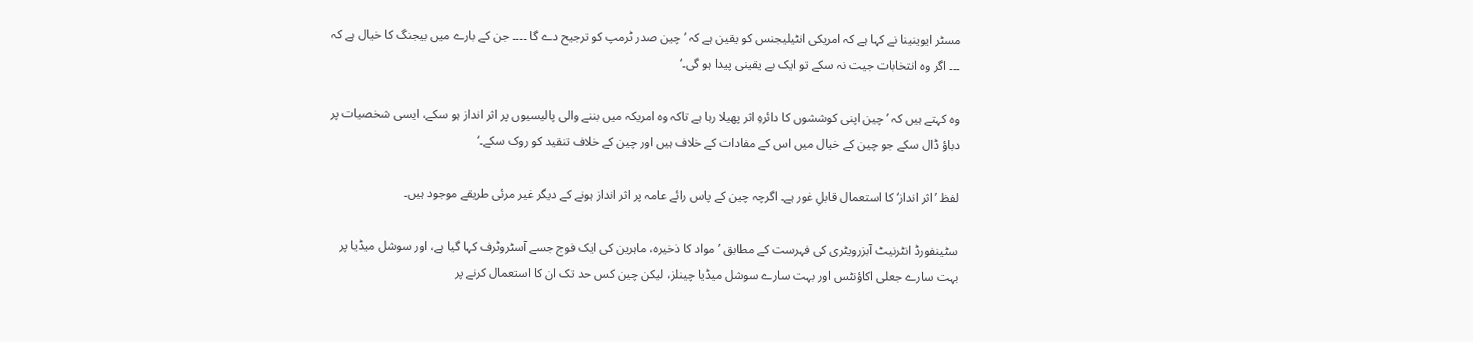مسٹر ایوینینا نے کہا ہے کہ امریکی انٹیلیجنس کو یقین ہے کہ ’چین صدر ٹرمپ کو ترجیح دے گا ۔۔۔۔ جن کے بارے میں بیجنگ کا خیال ہے کہ ۔۔۔ اگر وہ انتخابات جیت نہ سکے تو ایک بے یقینی پیدا ہو گی۔‘

وہ کہتے ہیں کہ ’چین اپنی کوششوں کا دائرہِ اثر پھیلا رہا ہے تاکہ وہ امریکہ میں بننے والی پالیسیوں پر اثر انداز ہو سکے، ایسی شخصیات پر دباؤ ڈال سکے جو چین کے خیال میں اس کے مفادات کے خلاف ہیں اور چین کے خلاف تنقید کو روک سکے۔‘

لفظ ’اثر انداز‘ کا استعمال قابلِ غور ہے۔ اگرچہ چین کے پاس رائے عامہ پر اثر انداز ہونے کے دیگر غیر مرئی طریقے موجود ہیں۔

سٹینفورڈ انٹرنیٹ آبزرویٹری کی فہرست کے مطابق ’مواد کا ذخیرہ، ماہرین کی ایک فوج جسے آسٹروٹرف کہا گیا ہے، اور سوشل میڈیا پر بہت سارے جعلی اکاؤنٹس اور بہت سارے سوشل میڈیا چینلز، لیکن چین کس حد تک ان کا استعمال کرنے پر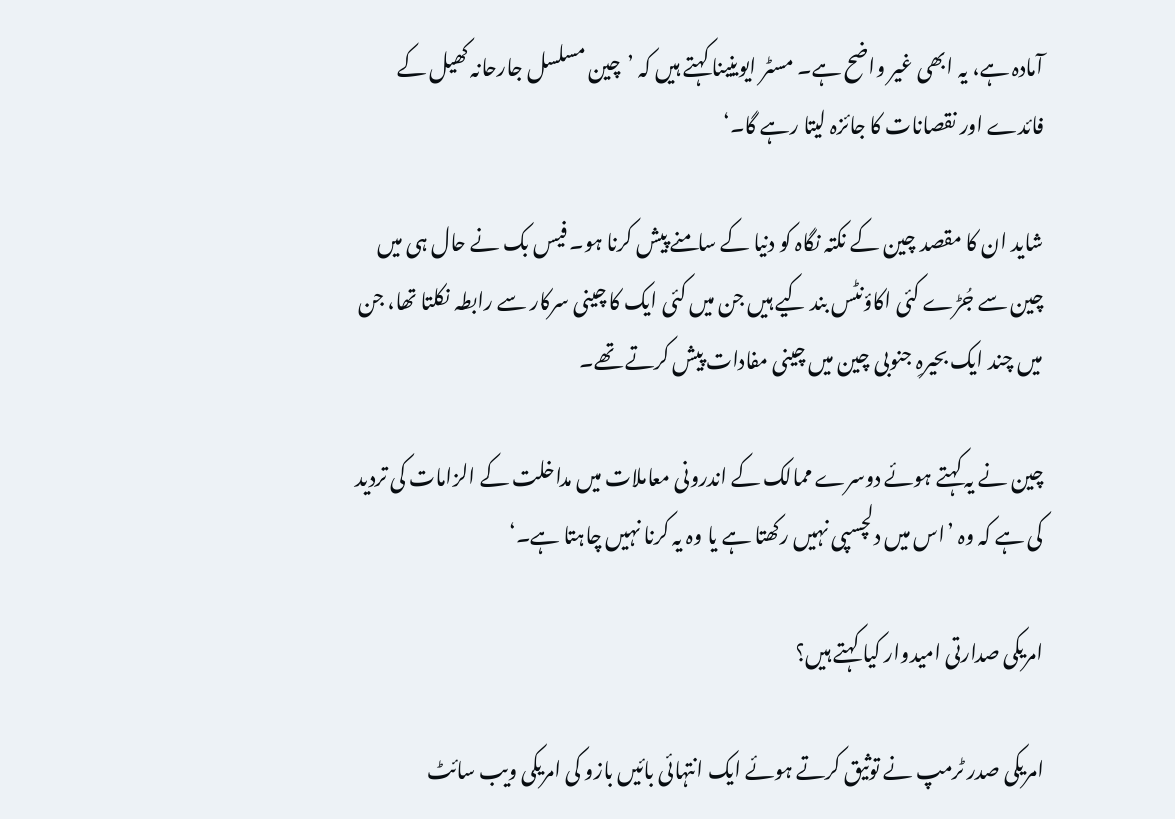آمادہ ہے، یہ ابھی غیر واضح ہے۔ مسٹر ایوینینا کہتے ہیں کہ ’چین مسلسل جارحانہ کھیل کے فائدے اور نقصانات کا جائزہ لیتا رہے گا۔‘

شاید ان کا مقصد چین کے نکتہ نگاہ کو دنیا کے سامنے پیش کرنا ہو۔ فیس بک نے حال ہی میں چین سے جُڑے کئی اکاؤنٹس بند کیے ہیں جن میں کئی ایک کا چینی سرکار سے رابطہ نکلتا تھا، جن میں چند ایک بحیرہِ جنوبی چین میں چینی مفادات پیش کرتے تھے۔

چین نے یہ کہتے ہوئے دوسرے ممالک کے اندرونی معاملات میں مداخلت کے الزامات کی تردید کی ہے کہ وہ ’اس میں دلچسپی نہیں رکھتا ہے یا وہ یہ کرنا نہیں چاہتا ہے۔‘

امریکی صدارتی امیدوار کیا کہتے ہیں؟

امریکی صدر ٹرمپ نے توثیق کرتے ہوئے ایک انتہائی بائیں بازو کی امریکی ویب سائٹ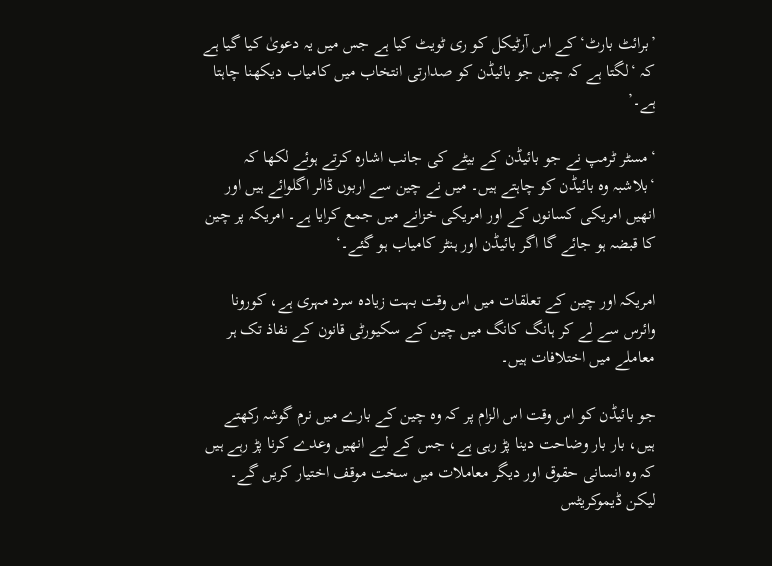’برائٹ بارٹ‘ کے اس آرٹیکل کو ری ٹویٹ کیا ہے جس میں یہ دعویٰ کیا گیا ہے کہ ‘لگتا ہے کہ چین جو بائیڈن کو صدارتی انتخاب میں کامیاب دیکھنا چاہتا ہے۔’

‘مسٹر ٹرمپ نے جو بائیڈن کے بیٹے کی جانب اشارہ کرتے ہوئے لکھا کہ ‘بلاشبہ وہ بائیڈن کو چاہتے ہیں۔ میں نے چین سے اربوں ڈالر اگلوائے ہیں اور انھیں امریکی کسانوں کے اور امریکی خزانے میں جمع کرایا ہے۔ امریکہ پر چین کا قبضہ ہو جائے گا اگر بائیڈن اور ہنٹر کامیاب ہو گئے۔‘

امریکہ اور چین کے تعلقات میں اس وقت بہت زیادہ سرد مہری ہے، کورونا وائرس سے لے کر ہانگ کانگ میں چین کے سکیورٹی قانون کے نفاذ تک ہر معاملے میں اختلافات ہیں۔

جو بائیڈن کو اس وقت اس الزام پر کہ وہ چین کے بارے میں نرم گوشہ رکھتے ہیں، بار بار وضاحت دینا پڑ رہی ہے، جس کے لیے انھیں وعدے کرنا پڑ رہے ہیں کہ وہ انسانی حقوق اور دیگر معاملات میں سخت موقف اختیار کریں گے۔ لیکن ڈیموکریٹس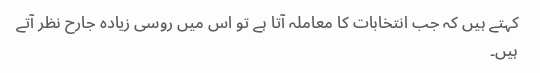کہتے ہیں کہ جب انتخابات کا معاملہ آتا ہے تو اس میں روسی زیادہ جارح نظر آتے ہیں۔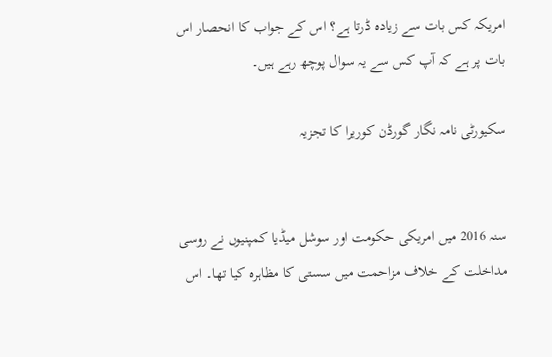امریکہ کس بات سے زیادہ ڈرتا ہے؟ اس کے جواب کا انحصار اس بات پر ہے کہ آپ کس سے یہ سوال پوچھ رہے ہیں۔

سکیورٹی نامہ نگار گورڈن کوریرا کا تجزیہ


سنہ 2016 میں امریکی حکومت اور سوشل میڈیا کمپنیوں نے روسی مداخلت کے خلاف مزاحمت میں سستی کا مظاہرہ کیا تھا۔ اس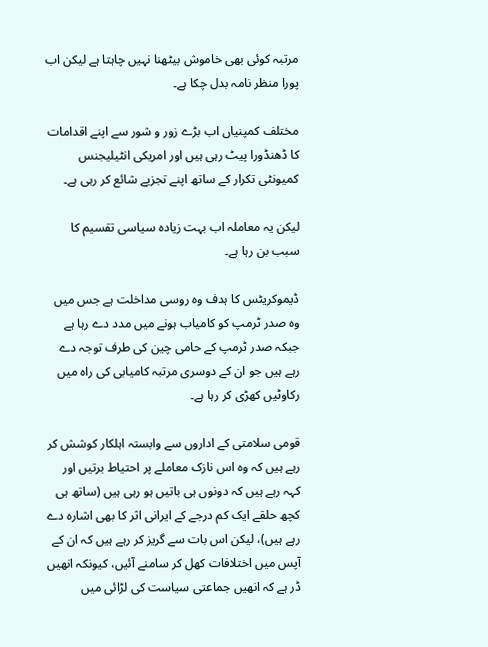مرتبہ کوئی بھی خاموش بیٹھنا نہیں چاہتا ہے لیکن اب پورا منظر نامہ بدل چکا ہے۔

مختلف کمپنیاں اب بڑے زور و شور سے اپنے اقدامات کا ڈھنڈورا پیٹ رہی ہیں اور امریکی انٹیلیجنس کمیونٹی تکرار کے ساتھ اپنے تجزیے شائع کر رہی ہے۔

لیکن یہ معاملہ اب بہت زیادہ سیاسی تقسیم کا سبب بن رہا ہے۔

ڈیموکریٹس کا ہدف وہ روسی مداخلت ہے جس میں وہ صدر ٹرمپ کو کامیاب ہونے میں مدد دے رہا ہے جبکہ صدر ٹرمپ کے حامی چین کی طرف توجہ دے رہے ہیں جو ان کے دوسری مرتبہ کامیابی کی راہ میں رکاوٹیں کھڑی کر رہا ہے۔

قومی سلامتی کے اداروں سے وابستہ اہلکار کوشش کر رہے ہیں کہ وہ اس نازک معاملے پر احتیاط برتیں اور کہہ رہے ہیں کہ دونوں ہی باتیں ہو رہی ہیں (ساتھ ہی کچھ حلقے ایک کم درجے کے ایرانی اثر کا بھی اشارہ دے رہے ہیں)، لیکن اس بات سے گریز کر رہے ہیں کہ ان کے آپس میں اختلافات کھل کر سامنے آئیں، کیونکہ انھیں ڈر ہے کہ انھیں جماعتی سیاست کی لڑائی میں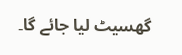گھسیٹ لیا جائے گا۔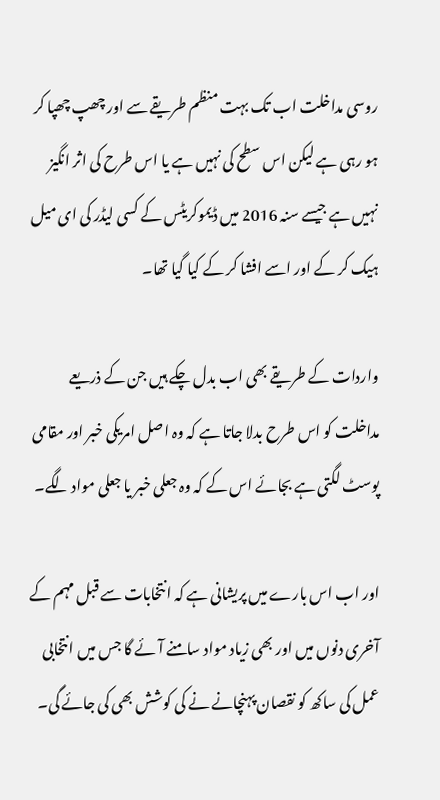روسی مداخلت اب تک بہت منظم طریقے سے اور چھپ چھپا کر ہو رہی ہے لیکن اس سطح کی نہیں ہے یا اس طرح کی اثر انگیز نہیں ہے جیسے سنہ 2016 میں ڈیموکریٹس کے کسی لیڈر کی ای میل ہیک کر کے اور اسے افشا کر کے کیا گیا تھا۔

واردات کے طریقے بھی اب بدل چکے ہیں جن کے ذریعے مداخلت کو اس طرح بدلا جاتا ہے کہ وہ اصل امریکی خبر اور مقامی پوسٹ لگتی ہے بجائے اس کے کہ وہ جعلی خبر یا جعلی مواد لگے۔

اور اب اس بارے میں پریشانی ہے کہ انتخابات سے قبل مہم کے آخری دنوں میں اور بھی زیاد مواد سامنے آئے گا جس میں انتخابی عمل کی ساکھ کو نقصان پہنچانے نے کی کوشش بھی کی جائے گی۔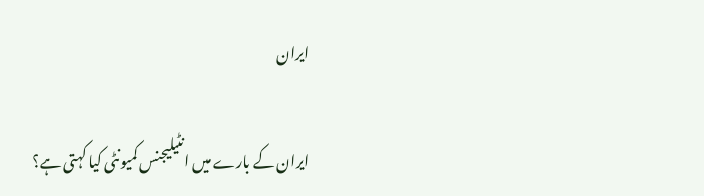ایران

ایران کے بارے میں انٹیلیجنس کمیونٹی کیا کہتی ہے؟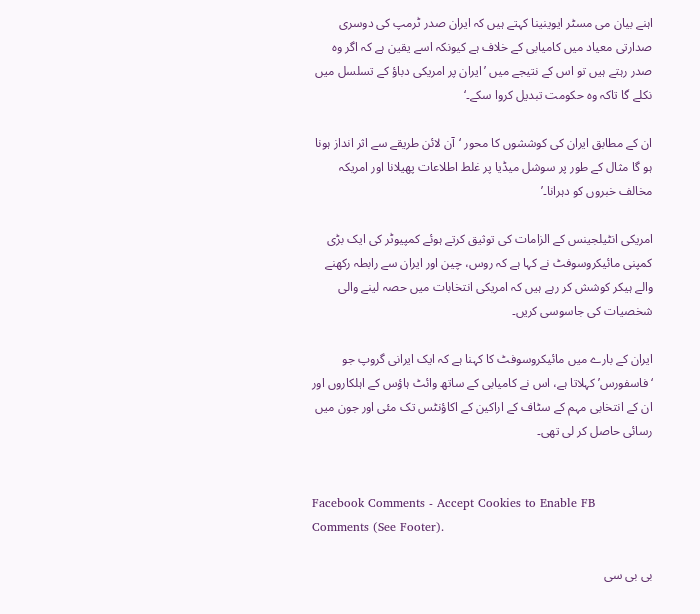اہنے بیان می مسٹر ایوینینا کہتے ہیں کہ ایران صدر ٹرمپ کی دوسری صدارتی معیاد میں کامیابی کے خلاف ہے کیونکہ اسے یقین ہے کہ اگر وہ صدر رہتے ہیں تو اس کے نتیجے میں ’ایران پر امریکی دباؤ کے تسلسل میں نکلے گا تاکہ وہ حکومت تبدیل کروا سکے۔‘

ان کے مطابق ایران کی کوششوں کا محور ‘آن لائن طریقے سے اثر انداز ہونا ہو گا مثال کے طور پر سوشل میڈیا پر غلط اطلاعات پھیلانا اور امریکہ مخالف خبروں کو دہرانا۔’

امریکی انٹیلجینس کے الزامات کی توثیق کرتے ہوئے کمپیوٹر کی ایک بڑی کمپنی مائیکروسوفٹ نے کہا ہے کہ روس، چین اور ایران سے رابطہ رکھنے والے ہیکر کوشش کر رہے ہیں کہ امریکی انتخابات میں حصہ لینے والی شخصیات کی جاسوسی کریں۔

ایران کے بارے میں مائیکروسوفٹ کا کہنا ہے کہ ایک ایرانی گروپ جو ‘فاسفورس’ کہلاتا ہے، اس نے کامیابی کے ساتھ وائٹ ہاؤس کے اہلکاروں اور ان کے انتخابی مہم کے سٹاف کے اراکین کے اکاؤنٹس تک مئی اور جون میں رسائی حاصل کر لی تھی۔


Facebook Comments - Accept Cookies to Enable FB Comments (See Footer).

بی بی سی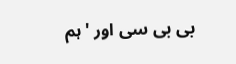بی بی سی اور 'ہم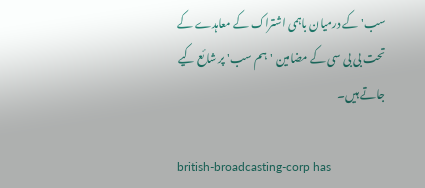سب' کے درمیان باہمی اشتراک کے معاہدے کے تحت بی بی سی کے مضامین 'ہم سب' پر شائع کیے جاتے ہیں۔

british-broadcasting-corp has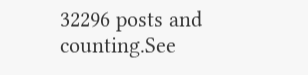32296 posts and counting.See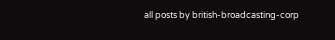all posts by british-broadcasting-corp